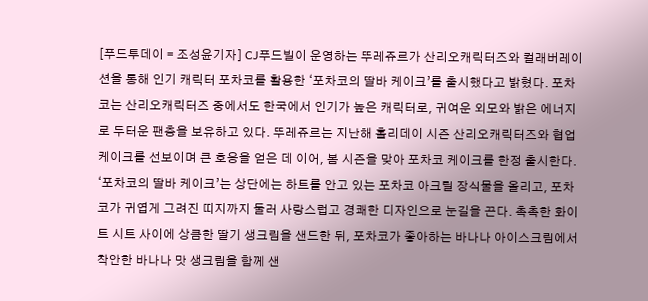[푸드투데이 = 조성윤기자] CJ푸드빌이 운영하는 뚜레쥬르가 산리오캐릭터즈와 컬래버레이션을 통해 인기 캐릭터 포차코를 활용한 ‘포차코의 딸바 케이크’를 출시했다고 밝혔다. 포차코는 산리오캐릭터즈 중에서도 한국에서 인기가 높은 캐릭터로, 귀여운 외모와 밝은 에너지로 두터운 팬층을 보유하고 있다. 뚜레쥬르는 지난해 홀리데이 시즌 산리오캐릭터즈와 협업 케이크를 선보이며 큰 호응을 얻은 데 이어, 봄 시즌을 맞아 포차코 케이크를 한정 출시한다. ‘포차코의 딸바 케이크’는 상단에는 하트를 안고 있는 포차코 아크릴 장식물을 올리고, 포차코가 귀엽게 그려진 띠지까지 둘러 사랑스럽고 경쾌한 디자인으로 눈길을 끈다. 촉촉한 화이트 시트 사이에 상큼한 딸기 생크림을 샌드한 뒤, 포차코가 좋아하는 바나나 아이스크림에서 착안한 바나나 맛 생크림을 함께 샌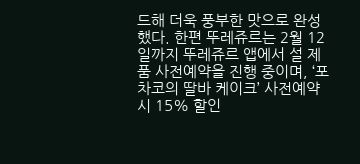드해 더욱 풍부한 맛으로 완성했다. 한편 뚜레쥬르는 2월 12일까지 뚜레쥬르 앱에서 설 제품 사전예약을 진행 중이며, ‘포차코의 딸바 케이크’ 사전예약 시 15% 할인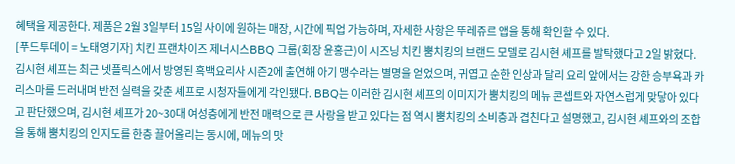혜택을 제공한다. 제품은 2월 3일부터 15일 사이에 원하는 매장, 시간에 픽업 가능하며, 자세한 사항은 뚜레쥬르 앱을 통해 확인할 수 있다.
[푸드투데이 = 노태영기자] 치킨 프랜차이즈 제너시스BBQ 그룹(회장 윤홍근)이 시즈닝 치킨 뿜치킹의 브랜드 모델로 김시현 셰프를 발탁했다고 2일 밝혔다. 김시현 셰프는 최근 넷플릭스에서 방영된 흑백요리사 시즌2에 출연해 아기 맹수라는 별명을 얻었으며, 귀엽고 순한 인상과 달리 요리 앞에서는 강한 승부욕과 카리스마를 드러내며 반전 실력을 갖춘 셰프로 시청자들에게 각인됐다. BBQ는 이러한 김시현 셰프의 이미지가 뿜치킹의 메뉴 콘셉트와 자연스럽게 맞닿아 있다고 판단했으며, 김시현 셰프가 20~30대 여성층에게 반전 매력으로 큰 사랑을 받고 있다는 점 역시 뿜치킹의 소비층과 겹친다고 설명했고, 김시현 셰프와의 조합을 통해 뿜치킹의 인지도를 한층 끌어올리는 동시에, 메뉴의 맛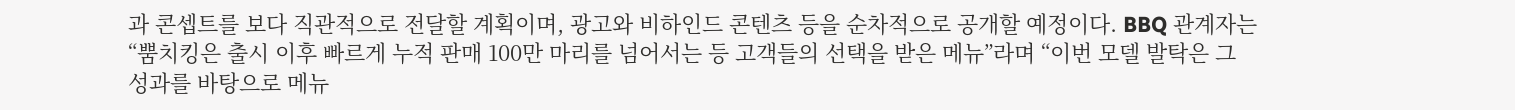과 콘셉트를 보다 직관적으로 전달할 계획이며, 광고와 비하인드 콘텐츠 등을 순차적으로 공개할 예정이다. BBQ 관계자는 “뿜치킹은 출시 이후 빠르게 누적 판매 100만 마리를 넘어서는 등 고객들의 선택을 받은 메뉴”라며 “이번 모델 발탁은 그 성과를 바탕으로 메뉴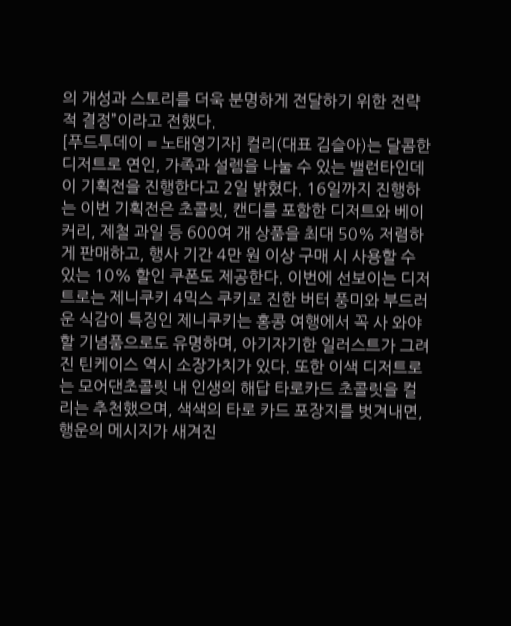의 개성과 스토리를 더욱 분명하게 전달하기 위한 전략적 결정”이라고 전했다.
[푸드투데이 = 노태영기자] 컬리(대표 김슬아)는 달콤한 디저트로 연인, 가족과 설렘을 나눌 수 있는 밸런타인데이 기획전을 진행한다고 2일 밝혔다. 16일까지 진행하는 이번 기획전은 초콜릿, 캔디를 포함한 디저트와 베이커리, 제철 과일 등 600여 개 상품을 최대 50% 저렴하게 판매하고, 행사 기간 4만 원 이상 구매 시 사용할 수 있는 10% 할인 쿠폰도 제공한다. 이번에 선보이는 디저트로는 제니쿠키 4믹스 쿠키로 진한 버터 풍미와 부드러운 식감이 특징인 제니쿠키는 홍콩 여행에서 꼭 사 와야 할 기념품으로도 유명하며, 아기자기한 일러스트가 그려진 틴케이스 역시 소장가치가 있다. 또한 이색 디저트로는 모어댄초콜릿 내 인생의 해답 타로카드 초콜릿을 컬리는 추천했으며, 색색의 타로 카드 포장지를 벗겨내면, 행운의 메시지가 새겨진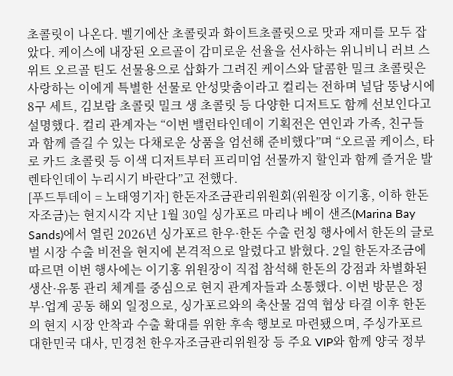초콜릿이 나온다. 벨기에산 초콜릿과 화이트초콜릿으로 맛과 재미를 모두 잡았다. 케이스에 내장된 오르골이 감미로운 선율을 선사하는 위니비니 러브 스위트 오르골 틴도 선물용으로 삽화가 그려진 케이스와 달콤한 밀크 초콜릿은 사랑하는 이에게 특별한 선물로 안성맞춤이라고 컬리는 전하며 널담 뚱낭시에 8구 세트, 김보람 초콜릿 밀크 생 초콜릿 등 다양한 디저트도 함께 선보인다고 설명했다. 컬리 관계자는 “이번 밸런타인데이 기획전은 연인과 가족, 친구들과 함께 즐길 수 있는 다채로운 상품을 엄선해 준비했다”며 “오르골 케이스, 타로 카드 초콜릿 등 이색 디저트부터 프리미엄 선물까지 할인과 함께 즐거운 발렌타인데이 누리시기 바란다”고 전했다.
[푸드투데이 = 노태영기자] 한돈자조금관리위원회(위원장 이기홍, 이하 한돈자조금)는 현지시각 지난 1월 30일 싱가포르 마리나 베이 샌즈(Marina Bay Sands)에서 열린 2026년 싱가포르 한우·한돈 수출 런칭 행사에서 한돈의 글로벌 시장 수출 비전을 현지에 본격적으로 알렸다고 밝혔다. 2일 한돈자조금에 따르면 이번 행사에는 이기홍 위원장이 직접 참석해 한돈의 강점과 차별화된 생산·유통 관리 체계를 중심으로 현지 관계자들과 소통했다. 이번 방문은 정부·업계 공동 해외 일정으로, 싱가포르와의 축산물 검역 협상 타결 이후 한돈의 현지 시장 안착과 수출 확대를 위한 후속 행보로 마련됐으며, 주싱가포르 대한민국 대사, 민경천 한우자조금관리위원장 등 주요 VIP와 함께 양국 정부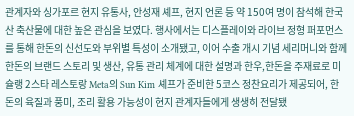관계자와 싱가포르 현지 유통사, 안성재 셰프, 현지 언론 등 약 150여 명이 참석해 한국산 축산물에 대한 높은 관심을 보였다. 행사에서는 디스플레이와 라이브 정형 퍼포먼스를 통해 한돈의 신선도와 부위별 특성이 소개됐고, 이어 수출 개시 기념 세리머니와 함께 한돈의 브랜드 스토리 및 생산, 유통 관리 체계에 대한 설명과 한우,한돈을 주재료로 미슐랭 2스타 레스토랑 Meta의 Sun Kim 셰프가 준비한 5코스 정찬요리가 제공되어, 한돈의 육질과 풍미, 조리 활용 가능성이 현지 관계자들에게 생생히 전달됐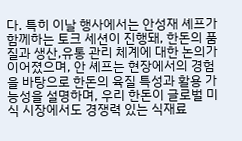다. 특히 이날 행사에서는 안성재 셰프가 함께하는 토크 세션이 진행돼, 한돈의 품질과 생산,유통 관리 체계에 대한 논의가 이어졌으며, 안 셰프는 현장에서의 경험을 바탕으로 한돈의 육질 특성과 활용 가능성을 설명하며, 우리 한돈이 글로벌 미식 시장에서도 경쟁력 있는 식재료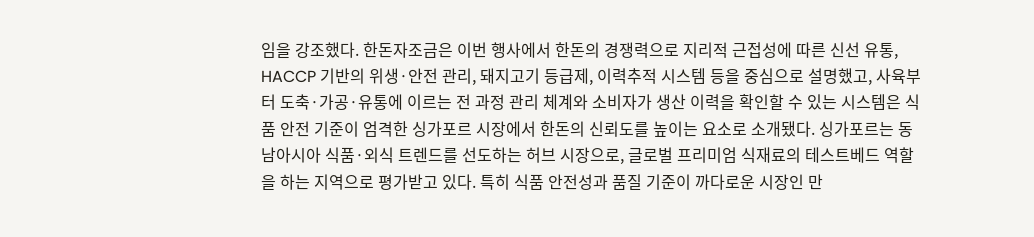임을 강조했다. 한돈자조금은 이번 행사에서 한돈의 경쟁력으로 지리적 근접성에 따른 신선 유통, HACCP 기반의 위생·안전 관리, 돼지고기 등급제, 이력추적 시스템 등을 중심으로 설명했고, 사육부터 도축·가공·유통에 이르는 전 과정 관리 체계와 소비자가 생산 이력을 확인할 수 있는 시스템은 식품 안전 기준이 엄격한 싱가포르 시장에서 한돈의 신뢰도를 높이는 요소로 소개됐다. 싱가포르는 동남아시아 식품·외식 트렌드를 선도하는 허브 시장으로, 글로벌 프리미엄 식재료의 테스트베드 역할을 하는 지역으로 평가받고 있다. 특히 식품 안전성과 품질 기준이 까다로운 시장인 만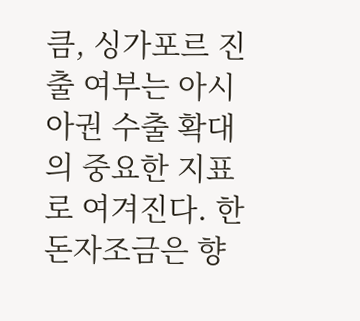큼, 싱가포르 진출 여부는 아시아권 수출 확대의 중요한 지표로 여겨진다. 한돈자조금은 향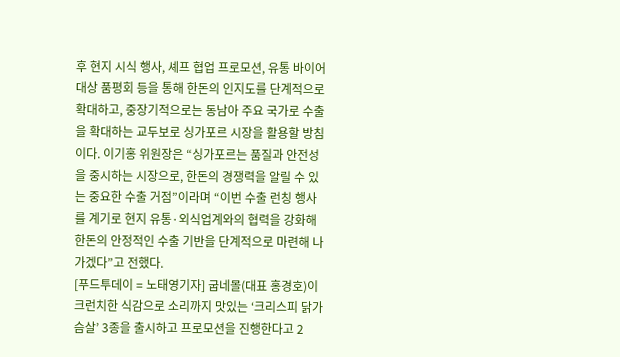후 현지 시식 행사, 셰프 협업 프로모션, 유통 바이어 대상 품평회 등을 통해 한돈의 인지도를 단계적으로 확대하고, 중장기적으로는 동남아 주요 국가로 수출을 확대하는 교두보로 싱가포르 시장을 활용할 방침이다. 이기홍 위원장은 “싱가포르는 품질과 안전성을 중시하는 시장으로, 한돈의 경쟁력을 알릴 수 있는 중요한 수출 거점”이라며 “이번 수출 런칭 행사를 계기로 현지 유통·외식업계와의 협력을 강화해 한돈의 안정적인 수출 기반을 단계적으로 마련해 나가겠다”고 전했다.
[푸드투데이 = 노태영기자] 굽네몰(대표 홍경호)이 크런치한 식감으로 소리까지 맛있는 ‘크리스피 닭가슴살’ 3종을 출시하고 프로모션을 진행한다고 2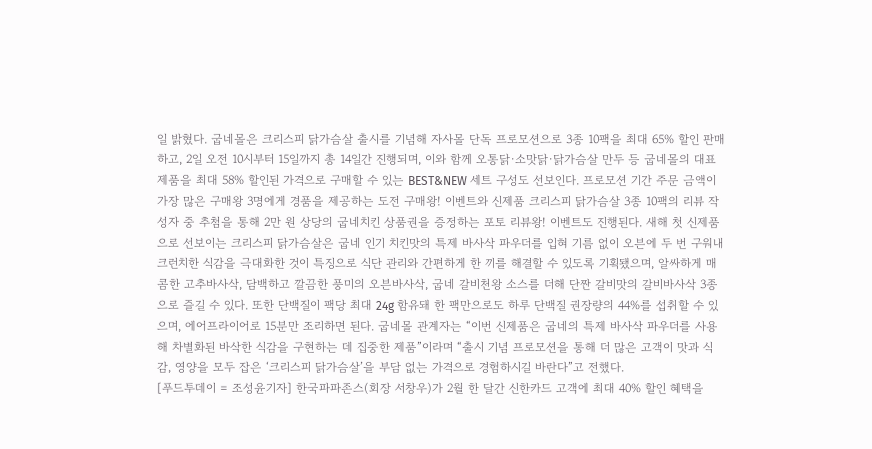일 밝혔다. 굽네몰은 크리스피 닭가슴살 출시를 기념해 자사몰 단독 프로모션으로 3종 10팩을 최대 65% 할인 판매하고, 2일 오전 10시부터 15일까지 총 14일간 진행되며, 이와 함께 오통닭∙소맛닭∙닭가슴살 만두 등 굽네몰의 대표 제품을 최대 58% 할인된 가격으로 구매할 수 있는 BEST&NEW 세트 구성도 선보인다. 프로모션 기간 주문 금액이 가장 많은 구매왕 3명에게 경품을 제공하는 도전 구매왕! 이벤트와 신제품 크리스피 닭가슴살 3종 10팩의 리뷰 작성자 중 추첨을 통해 2만 원 상당의 굽네치킨 상품권을 증정하는 포토 리뷰왕! 이벤트도 진행된다. 새해 첫 신제품으로 선보이는 크리스피 닭가슴살은 굽네 인기 치킨맛의 특제 바사삭 파우더를 입혀 기름 없이 오븐에 두 번 구워내 크런치한 식감을 극대화한 것이 특징으로 식단 관리와 간편하게 한 끼를 해결할 수 있도록 기획됐으며, 알싸하게 매콤한 고추바사삭, 담백하고 깔끔한 풍미의 오븐바사삭, 굽네 갈비천왕 소스를 더해 단짠 갈비맛의 갈비바사삭 3종으로 즐길 수 있다. 또한 단백질이 팩당 최대 24g 함유돼 한 팩만으로도 하루 단백질 권장량의 44%를 섭취할 수 있으며, 에어프라이어로 15분만 조리하면 된다. 굽네몰 관계자는 “이번 신제품은 굽네의 특제 바사삭 파우더를 사용해 차별화된 바삭한 식감을 구현하는 데 집중한 제품”이라며 “출시 기념 프로모션을 통해 더 많은 고객이 맛과 식감, 영양을 모두 잡은 ‘크리스피 닭가슴살’을 부담 없는 가격으로 경험하시길 바란다”고 전했다.
[푸드투데이 = 조성윤기자] 한국파파존스(회장 서창우)가 2월 한 달간 신한카드 고객에 최대 40% 할인 혜택을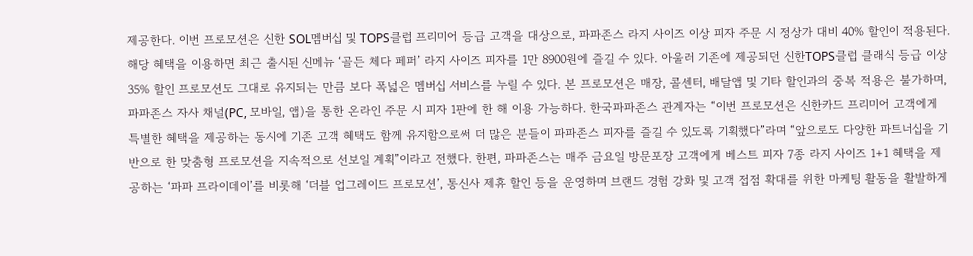제공한다. 이번 프로모션은 신한 SOL멤버십 및 TOPS클럽 프리미어 등급 고객을 대상으로, 파파존스 라지 사이즈 이상 피자 주문 시 정상가 대비 40% 할인이 적용된다. 해당 혜택을 이용하면 최근 출시된 신메뉴 ‘골든 체다 페퍼’ 라지 사이즈 피자를 1만 8900원에 즐길 수 있다. 아울러 기존에 제공되던 신한TOPS클럽 클래식 등급 이상 35% 할인 프로모션도 그대로 유지되는 만큼 보다 폭넓은 멤버십 서비스를 누릴 수 있다. 본 프로모션은 매장, 콜센터, 배달앱 및 기타 할인과의 중복 적용은 불가하며, 파파존스 자사 채널(PC, 모바일, 앱)을 통한 온라인 주문 시 피자 1판에 한 해 이용 가능하다. 한국파파존스 관계자는 “이번 프로모션은 신한카드 프리미어 고객에게 특별한 혜택을 제공하는 동시에 기존 고객 혜택도 함께 유지함으로써 더 많은 분들이 파파존스 피자를 즐길 수 있도록 기획했다”라며 “앞으로도 다양한 파트너십을 기반으로 한 맞춤형 프로모션을 지속적으로 선보일 계획”이라고 전했다. 한편, 파파존스는 매주 금요일 방문포장 고객에게 베스트 피자 7종 라지 사이즈 1+1 혜택을 제공하는 ‘파파 프라이데이’를 비롯해 ‘더블 업그레이드 프로모션’, 통신사 제휴 할인 등을 운영하며 브랜드 경험 강화 및 고객 접점 확대를 위한 마케팅 활동을 활발하게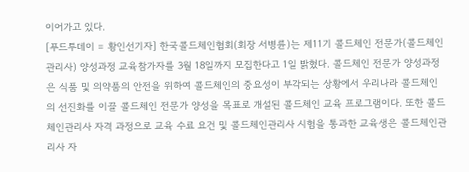이어가고 있다.
[푸드투데이 = 황인선기자] 한국콜드체인협회(회장 서병륜)는 제11기 콜드체인 전문가(콜드체인관리사) 양성과정 교육참가자를 3월 18일까지 모집한다고 1일 밝혔다. 콜드체인 전문가 양성과정은 식품 및 의약품의 안전을 위하여 콜드체인의 중요성이 부각되는 상황에서 우리나라 콜드체인의 선진화를 이끌 콜드체인 전문가 양성을 목표로 개설된 콜드체인 교육 프로그램이다. 또한 콜드체인관리사 자격 과정으로 교육 수료 요건 및 콜드체인관리사 시험을 통과한 교육생은 콜드체인관리사 자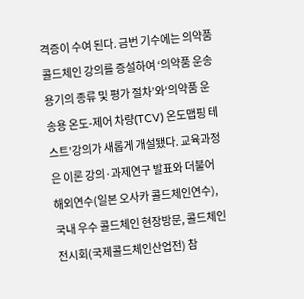격증이 수여 된다. 금번 기수에는 의약품 콜드체인 강의를 증설하여 ‘의약품 운송용기의 종류 및 평가 절차’와‘의약품 운송용 온도-제어 차량(TCV) 온도맵핑 테스트’강의가 새롭게 개설됐다. 교육과정은 이론 강의·과제연구 발표와 더불어 해외연수(일본 오사카 콜드체인연수), 국내 우수 콜드체인 현장방문, 콜드체인 전시회(국제콜드체인산업전) 참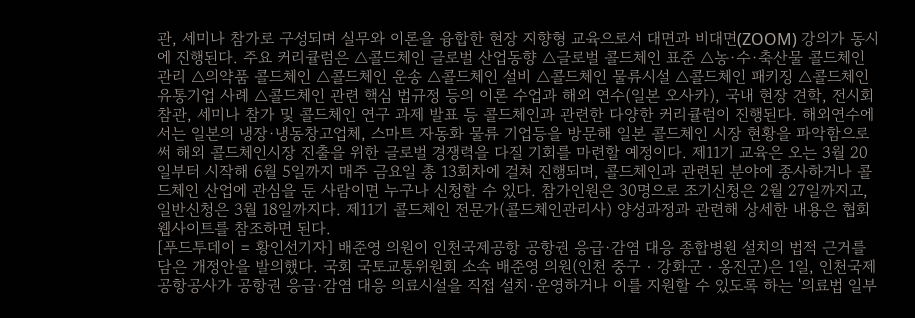관, 세미나 참가로 구성되며 실무와 이론을 융합한 현장 지향형 교육으로서 대면과 비대면(ZOOM) 강의가 동시에 진행된다. 주요 커리큘럼은 △콜드체인 글로벌 산업동향 △글로벌 콜드체인 표준 △농·수·축산물 콜드체인 관리 △의약품 콜드체인 △콜드체인 운송 △콜드체인 설비 △콜드체인 물류시설 △콜드체인 패키징 △콜드체인 유통기업 사례 △콜드체인 관련 핵심 법규정 등의 이론 수업과 해외 연수(일본 오사카), 국내 현장 견학, 전시회 참관, 세미나 참가 및 콜드체인 연구 과제 발표 등 콜드체인과 관련한 다양한 커리큘럼이 진행된다. 해외연수에서는 일본의 냉장·냉동창고업체, 스마트 자동화 물류 기업등을 방문해 일본 콜드체인 시장 현황을 파악함으로써 해외 콜드체인시장 진출을 위한 글로벌 경쟁력을 다질 기회를 마련할 예정이다. 제11기 교육은 오는 3월 20일부터 시작해 6월 5일까지 매주 금요일 총 13회차에 걸쳐 진행되며, 콜드체인과 관련된 분야에 종사하거나 콜드체인 산업에 관심을 둔 사람이면 누구나 신청할 수 있다. 참가인원은 30명으로 조기신청은 2월 27일까지고, 일반신청은 3월 18일까지다. 제11기 콜드체인 전문가(콜드체인관리사) 양성과정과 관련해 상세한 내용은 협회 웹사이트를 참조하면 된다.
[푸드투데이 = 황인선기자] 배준영 의원이 인천국제공항 공항권 응급·감염 대응 종합병원 설치의 법적 근거를 담은 개정안을 발의했다. 국회 국토교통위원회 소속 배준영 의원(인천 중구‧강화군‧옹진군)은 1일, 인천국제공항공사가 공항권 응급·감염 대응 의료시설을 직접 설치·운영하거나 이를 지원할 수 있도록 하는 '의료법 일부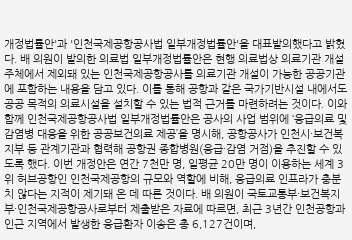개정법률안'과 '인천국제공항공사법 일부개정법률안'을 대표발의했다고 밝혔다. 배 의원이 발의한 의료법 일부개정법률안은 현행 의료법상 의료기관 개설 주체에서 제외돼 있는 인천국제공항공사를 의료기관 개설이 가능한 공공기관에 포함하는 내용을 담고 있다. 이를 통해 공항과 같은 국가기반시설 내에서도 공공 목적의 의료시설을 설치할 수 있는 법적 근거를 마련하려는 것이다. 이와 함께 인천국제공항공사법 일부개정법률안은 공사의 사업 범위에 ‘응급의료 및 감염병 대응을 위한 공공보건의료 제공’을 명시해, 공항공사가 인천시·보건복지부 등 관계기관과 협력해 공항권 종합병원(응급·감염 거점)을 추진할 수 있도록 했다. 이번 개정안은 연간 7천만 명, 일평균 20만 명이 이용하는 세계 3위 허브공항인 인천국제공항의 규모와 역할에 비해, 응급의료 인프라가 충분치 않다는 지적이 제기돼 온 데 따른 것이다. 배 의원이 국토교통부·보건복지부·인천국제공항공사로부터 제출받은 자료에 따르면, 최근 3년간 인천공항과 인근 지역에서 발생한 응급환자 이송은 총 6,127건이며,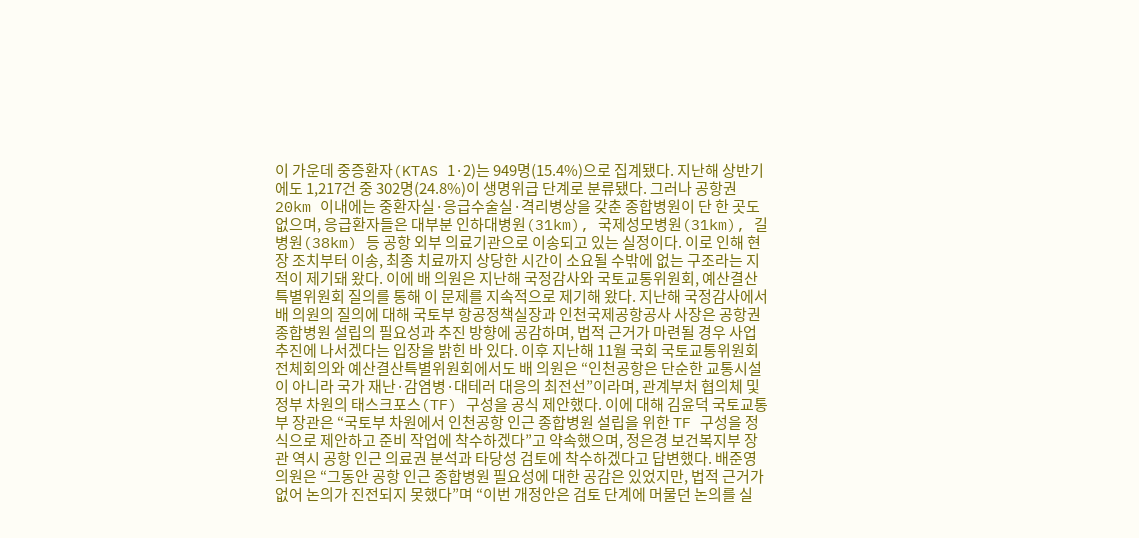이 가운데 중증환자(KTAS 1·2)는 949명(15.4%)으로 집계됐다. 지난해 상반기에도 1,217건 중 302명(24.8%)이 생명위급 단계로 분류됐다. 그러나 공항권 20km 이내에는 중환자실·응급수술실·격리병상을 갖춘 종합병원이 단 한 곳도 없으며, 응급환자들은 대부분 인하대병원(31km), 국제성모병원(31km), 길병원(38km) 등 공항 외부 의료기관으로 이송되고 있는 실정이다. 이로 인해 현장 조치부터 이송, 최종 치료까지 상당한 시간이 소요될 수밖에 없는 구조라는 지적이 제기돼 왔다. 이에 배 의원은 지난해 국정감사와 국토교통위원회, 예산결산특별위원회 질의를 통해 이 문제를 지속적으로 제기해 왔다. 지난해 국정감사에서 배 의원의 질의에 대해 국토부 항공정책실장과 인천국제공항공사 사장은 공항권 종합병원 설립의 필요성과 추진 방향에 공감하며, 법적 근거가 마련될 경우 사업 추진에 나서겠다는 입장을 밝힌 바 있다. 이후 지난해 11월 국회 국토교통위원회 전체회의와 예산결산특별위원회에서도 배 의원은 “인천공항은 단순한 교통시설이 아니라 국가 재난·감염병·대테러 대응의 최전선”이라며, 관계부처 협의체 및 정부 차원의 태스크포스(TF) 구성을 공식 제안했다. 이에 대해 김윤덕 국토교통부 장관은 “국토부 차원에서 인천공항 인근 종합병원 설립을 위한 TF 구성을 정식으로 제안하고 준비 작업에 착수하겠다”고 약속했으며, 정은경 보건복지부 장관 역시 공항 인근 의료권 분석과 타당성 검토에 착수하겠다고 답변했다. 배준영 의원은 “그동안 공항 인근 종합병원 필요성에 대한 공감은 있었지만, 법적 근거가 없어 논의가 진전되지 못했다”며 “이번 개정안은 검토 단계에 머물던 논의를 실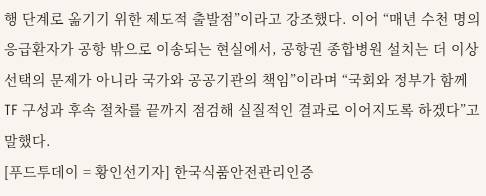행 단계로 옮기기 위한 제도적 출발점”이라고 강조했다. 이어 “매년 수천 명의 응급환자가 공항 밖으로 이송되는 현실에서, 공항권 종합병원 설치는 더 이상 선택의 문제가 아니라 국가와 공공기관의 책임”이라며 “국회와 정부가 함께 TF 구성과 후속 절차를 끝까지 점검해 실질적인 결과로 이어지도록 하겠다”고 말했다.
[푸드투데이 = 황인선기자] 한국식품안전관리인증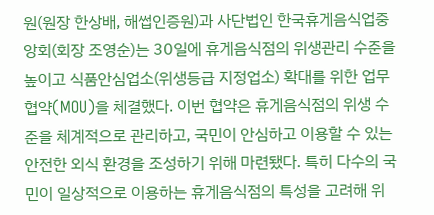원(원장 한상배, 해썹인증원)과 사단법인 한국휴게음식업중앙회(회장 조영순)는 30일에 휴게음식점의 위생관리 수준을 높이고 식품안심업소(위생등급 지정업소) 확대를 위한 업무협약(MOU)을 체결했다. 이번 협약은 휴게음식점의 위생 수준을 체계적으로 관리하고, 국민이 안심하고 이용할 수 있는 안전한 외식 환경을 조성하기 위해 마련됐다. 특히 다수의 국민이 일상적으로 이용하는 휴게음식점의 특성을 고려해 위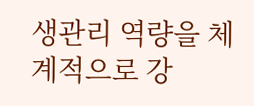생관리 역량을 체계적으로 강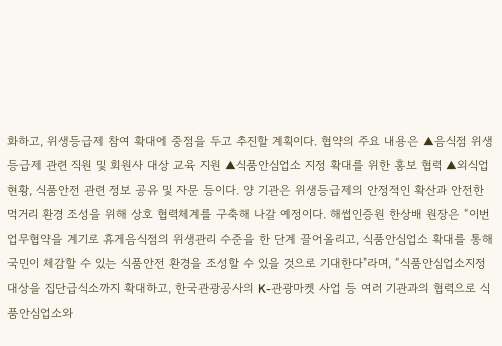화하고, 위생등급제 참여 확대에 중점을 두고 추진할 계획이다. 협약의 주요 내용은 ▲음식점 위생등급제 관련 직원 및 회원사 대상 교육 지원 ▲식품안심업소 지정 확대를 위한 홍보 협력 ▲외식업 현황, 식품안전 관련 정보 공유 및 자문 등이다. 양 기관은 위생등급제의 안정적인 확산과 안전한 먹거리 환경 조성을 위해 상호 협력체계를 구축해 나갈 예정이다. 해썹인증원 한상배 원장은 “이번 업무협약을 계기로 휴게음식점의 위생관리 수준을 한 단계 끌어올리고, 식품안심업소 확대를 통해 국민이 체감할 수 있는 식품안전 환경을 조성할 수 있을 것으로 기대한다"라며, “식품안심업소지정 대상을 집단급식소까지 확대하고, 한국관광공사의 K-관광마켓 사업 등 여러 기관과의 협력으로 식품안심업소와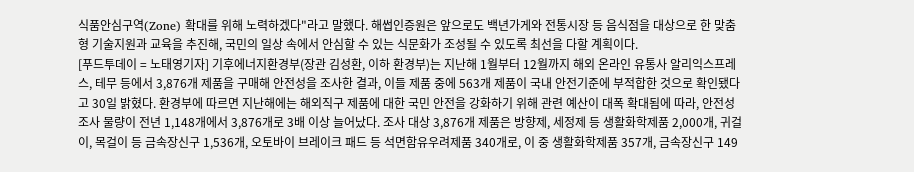식품안심구역(Zone) 확대를 위해 노력하겠다"라고 말했다. 해썹인증원은 앞으로도 백년가게와 전통시장 등 음식점을 대상으로 한 맞춤형 기술지원과 교육을 추진해, 국민의 일상 속에서 안심할 수 있는 식문화가 조성될 수 있도록 최선을 다할 계획이다.
[푸드투데이 = 노태영기자] 기후에너지환경부(장관 김성환, 이하 환경부)는 지난해 1월부터 12월까지 해외 온라인 유통사 알리익스프레스, 테무 등에서 3,876개 제품을 구매해 안전성을 조사한 결과, 이들 제품 중에 563개 제품이 국내 안전기준에 부적합한 것으로 확인됐다고 30일 밝혔다. 환경부에 따르면 지난해에는 해외직구 제품에 대한 국민 안전을 강화하기 위해 관련 예산이 대폭 확대됨에 따라, 안전성 조사 물량이 전년 1,148개에서 3,876개로 3배 이상 늘어났다. 조사 대상 3,876개 제품은 방향제, 세정제 등 생활화학제품 2,000개, 귀걸이, 목걸이 등 금속장신구 1,536개, 오토바이 브레이크 패드 등 석면함유우려제품 340개로, 이 중 생활화학제품 357개, 금속장신구 149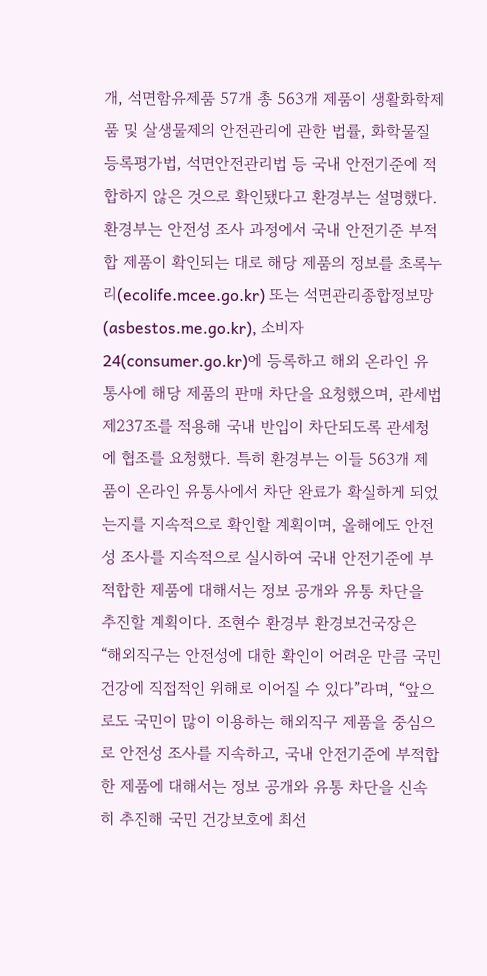개, 석면함유제품 57개 총 563개 제품이 생활화학제품 및 살생물제의 안전관리에 관한 법률, 화학물질등록평가법, 석면안전관리법 등 국내 안전기준에 적합하지 않은 것으로 확인됐다고 환경부는 설명했다. 환경부는 안전성 조사 과정에서 국내 안전기준 부적합 제품이 확인되는 대로 해당 제품의 정보를 초록누리(ecolife.mcee.go.kr) 또는 석면관리종합정보망(asbestos.me.go.kr), 소비자24(consumer.go.kr)에 등록하고 해외 온라인 유통사에 해당 제품의 판매 차단을 요청했으며, 관세법 제237조를 적용해 국내 반입이 차단되도록 관세청에 협조를 요청했다. 특히 환경부는 이들 563개 제품이 온라인 유통사에서 차단 완료가 확실하게 되었는지를 지속적으로 확인할 계획이며, 올해에도 안전성 조사를 지속적으로 실시하여 국내 안전기준에 부적합한 제품에 대해서는 정보 공개와 유통 차단을 추진할 계획이다. 조현수 환경부 환경보건국장은 “해외직구는 안전성에 대한 확인이 어려운 만큼 국민 건강에 직접적인 위해로 이어질 수 있다”라며, “앞으로도 국민이 많이 이용하는 해외직구 제품을 중심으로 안전성 조사를 지속하고, 국내 안전기준에 부적합한 제품에 대해서는 정보 공개와 유통 차단을 신속히 추진해 국민 건강보호에 최선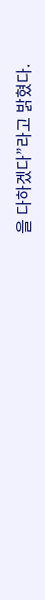을 다하겠다”라고 밝혔다.